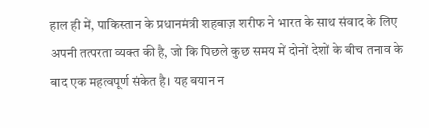हाल ही में, पाकिस्तान के प्रधानमंत्री शहबाज़ शरीफ ने भारत के साथ संवाद के लिए अपनी तत्परता व्यक्त की है, जो कि पिछले कुछ समय में दोनों देशों के बीच तनाव के बाद एक महत्वपूर्ण संकेत है। यह बयान न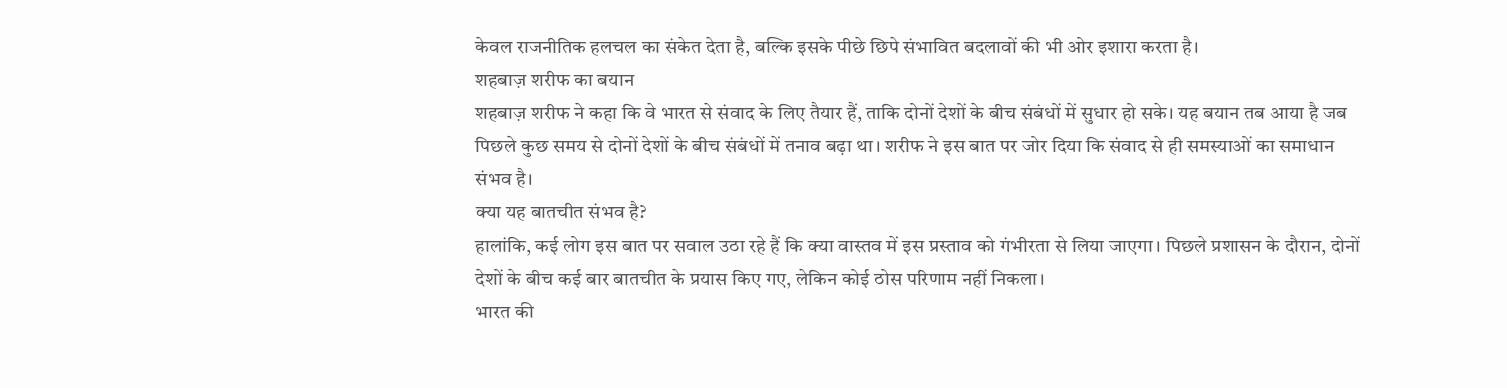केवल राजनीतिक हलचल का संकेत देता है, बल्कि इसके पीछे छिपे संभावित बदलावों की भी ओर इशारा करता है।
शहबाज़ शरीफ का बयान
शहबाज़ शरीफ ने कहा कि वे भारत से संवाद के लिए तैयार हैं, ताकि दोनों देशों के बीच संबंधों में सुधार हो सके। यह बयान तब आया है जब पिछले कुछ समय से दोनों देशों के बीच संबंधों में तनाव बढ़ा था। शरीफ ने इस बात पर जोर दिया कि संवाद से ही समस्याओं का समाधान संभव है।
क्या यह बातचीत संभव है?
हालांकि, कई लोग इस बात पर सवाल उठा रहे हैं कि क्या वास्तव में इस प्रस्ताव को गंभीरता से लिया जाएगा। पिछले प्रशासन के दौरान, दोनों देशों के बीच कई बार बातचीत के प्रयास किए गए, लेकिन कोई ठोस परिणाम नहीं निकला।
भारत की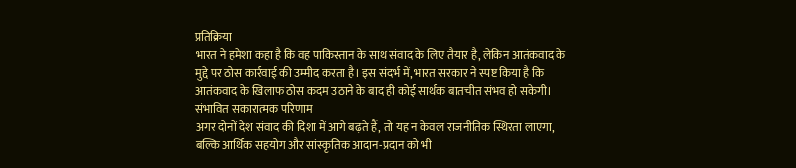प्रतिक्रिया
भारत ने हमेशा कहा है कि वह पाकिस्तान के साथ संवाद के लिए तैयार है, लेकिन आतंकवाद के मुद्दे पर ठोस कार्रवाई की उम्मीद करता है। इस संदर्भ में, भारत सरकार ने स्पष्ट किया है कि आतंकवाद के खिलाफ ठोस कदम उठाने के बाद ही कोई सार्थक बातचीत संभव हो सकेगी।
संभावित सकारात्मक परिणाम
अगर दोनों देश संवाद की दिशा में आगे बढ़ते हैं, तो यह न केवल राजनीतिक स्थिरता लाएगा, बल्कि आर्थिक सहयोग और सांस्कृतिक आदान-प्रदान को भी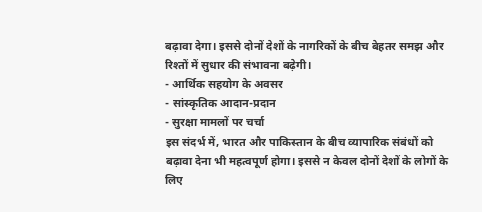बढ़ावा देगा। इससे दोनों देशों के नागरिकों के बीच बेहतर समझ और रिश्तों में सुधार की संभावना बढ़ेगी।
- आर्थिक सहयोग के अवसर
- सांस्कृतिक आदान-प्रदान
- सुरक्षा मामलों पर चर्चा
इस संदर्भ में, भारत और पाकिस्तान के बीच व्यापारिक संबंधों को बढ़ावा देना भी महत्वपूर्ण होगा। इससे न केवल दोनों देशों के लोगों के लिए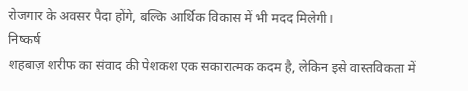रोजगार के अवसर पैदा होंगे, बल्कि आर्थिक विकास में भी मदद मिलेगी।
निष्कर्ष
शहबाज़ शरीफ का संवाद की पेशकश एक सकारात्मक कदम है, लेकिन इसे वास्तविकता में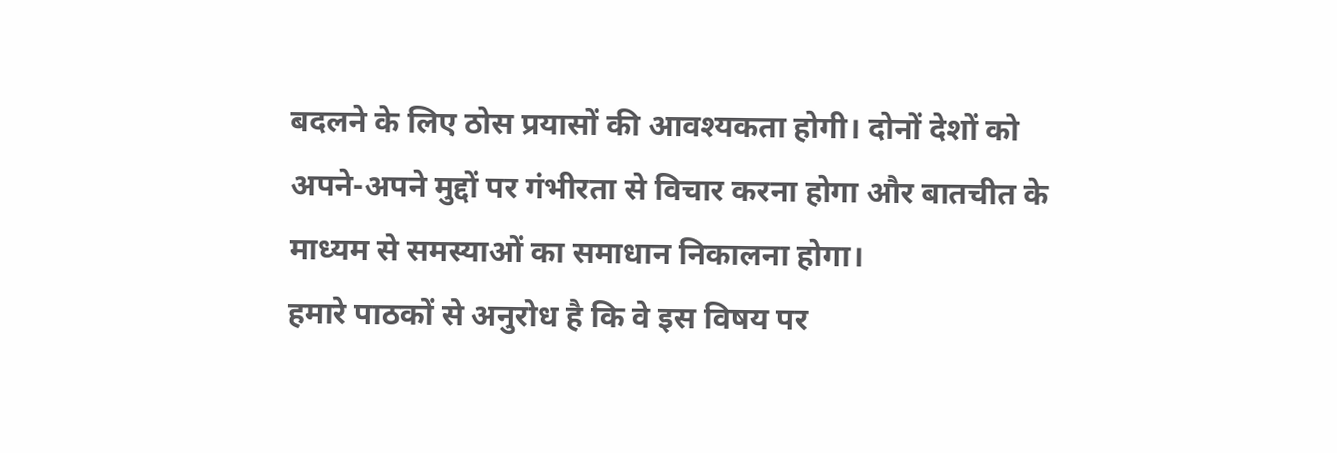बदलने के लिए ठोस प्रयासों की आवश्यकता होगी। दोनों देशों को अपने-अपने मुद्दों पर गंभीरता से विचार करना होगा और बातचीत के माध्यम से समस्याओं का समाधान निकालना होगा।
हमारे पाठकों से अनुरोध है कि वे इस विषय पर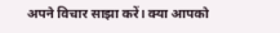अपने विचार साझा करें। क्या आपको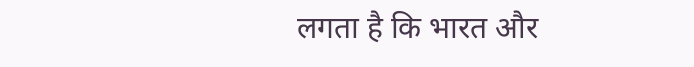लगता है कि भारत और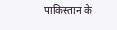पाकिस्तान के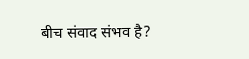बीच संवाद संभव है?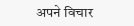अपने विचार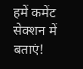हमें कमेंट सेक्शन में बताएं!